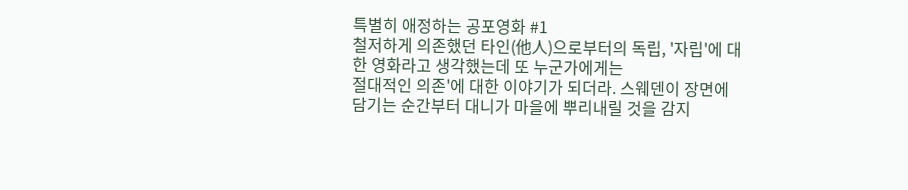특별히 애정하는 공포영화 #1
철저하게 의존했던 타인(他人)으로부터의 독립, '자립'에 대한 영화라고 생각했는데 또 누군가에게는
절대적인 의존'에 대한 이야기가 되더라. 스웨덴이 장면에 담기는 순간부터 대니가 마을에 뿌리내릴 것을 감지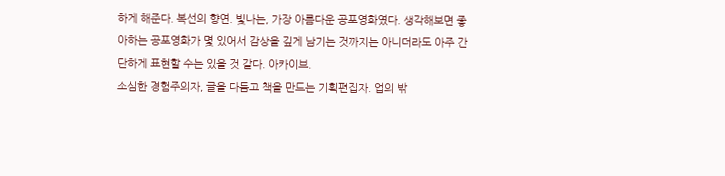하게 해준다. 복선의 향연. 빛나는, 가장 아름다운 공포영화였다. 생각해보면 좋아하는 공포영화가 몇 있어서 감상을 깊게 남기는 것까지는 아니더라도 아주 간단하게 표현할 수는 있을 것 같다. 아카이브.
소심한 경험주의자, 글을 다듬고 책을 만드는 기획편집자. 업의 밖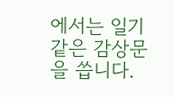에서는 일기 같은 감상문을 씁니다.